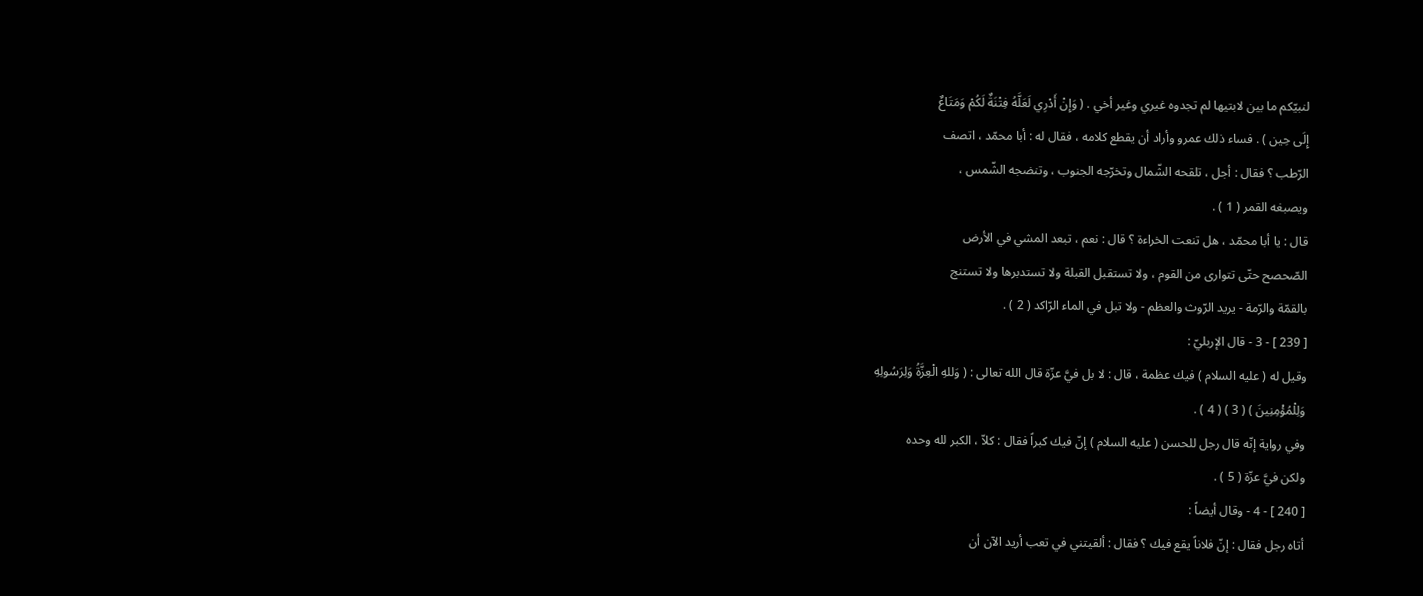لنبيّكم ما بين لابتيها لم تجدوه غيري وغير أخي . ( وَإِنْ أَدْرِي لَعَلَّهُ فِتْنَةٌ لَكُمْ وَمَتَاعٌ
إِلَى حِين ) . فساء ذلك عمرو وأراد أن يقطع كلامه ، فقال له : أبا محمّد ، اتصف
الرّطب ؟ فقال : أجل ، تلقحه الشّمال وتخرّجه الجنوب ، وتنضجه الشّمس ،
ويصبغه القمر ( 1 ) .
قال : يا أبا محمّد ، هل تنعت الخراءة ؟ قال : نعم ، تبعد المشي في الأرض
الصّحصح حتّى تتوارى من القوم ، ولا تستقبل القبلة ولا تستدبرها ولا تستنج
بالقمّة والرّمة - يريد الرّوث والعظم - ولا تبل في الماء الرّاكد ( 2 ) .
[ 239 ] - 3 - قال الإربليّ :
وقيل له ( عليه السلام ) فيك عظمة ، قال : لا بل فيَّ عزّة قال الله تعالى : ( وَللهِ الْعِزَّةُ وَلِرَسُولِهِ
وَلِلْمُؤْمِنِينَ ) ( 3 ) ( 4 ) .
وفي رواية إنّه قال رجل للحسن ( عليه السلام ) إنّ فيك كبراً فقال : كلاّ ، الكبر لله وحده
ولكن فيَّ عزّة ( 5 ) .
[ 240 ] - 4 - وقال أيضاً :
أتاه رجل فقال : إنّ فلاناً يقع فيك ؟ فقال : ألقيتني في تعب أريد الآن أن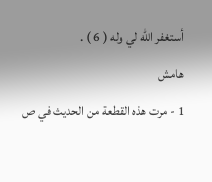أستغفر الله لي وله ( 6 ) .
هامش
1 - مرت هذه القطعة من الحديث في ص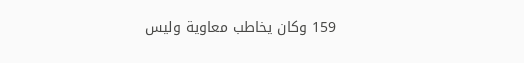159 وكان يخاطب معاوية وليس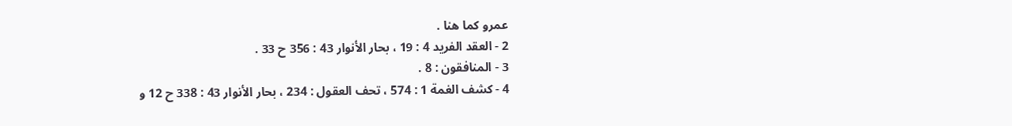عمرو كما هنا .
2 - العقد الفريد 4 : 19 ، بحار الأنوار 43 : 356 ح 33 .
3 - المنافقون : 8 .
4 - كشف الغمة 1 : 574 ، تحف العقول : 234 ، بحار الأنوار 43 : 338 ح 12 و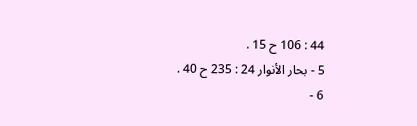44 : 106 ح 15 .
5 - بحار الأنوار 24 : 235 ح 40 .
6 -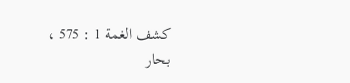كشف الغمة 1 : 575 ، بحار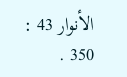الأنوار 43 : 350 .